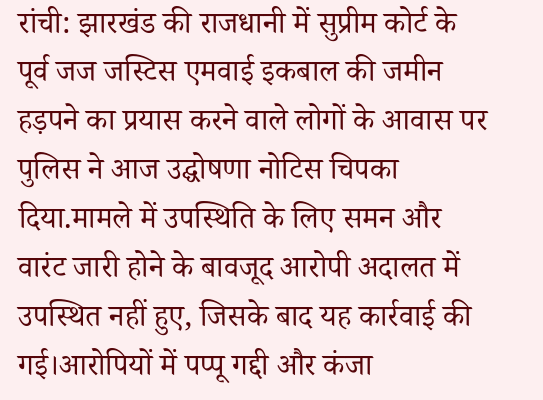रांची: झारखंड की राजधानी में सुप्रीम कोर्ट के पूर्व जज जस्टिस एमवाई इकबाल की जमीन हड़पने का प्रयास करने वाले लोगों के आवास पर पुलिस ने आज उद्घोषणा नोटिस चिपका दिया.मामले में उपस्थिति के लिए समन और वारंट जारी होने के बावजूद आरोपी अदालत में उपस्थित नहीं हुए, जिसके बाद यह कार्रवाई की गई।आरोपियों में पप्पू गद्दी और कंजा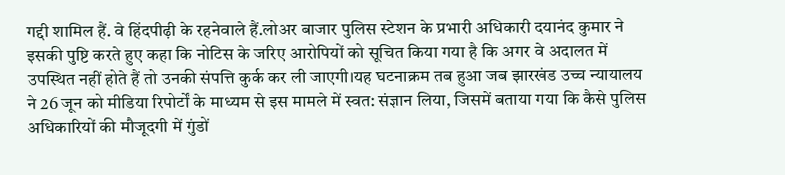गद्दी शामिल हैं. वे हिंदपीढ़ी के रहनेवाले हैं.लोअर बाजार पुलिस स्टेशन के प्रभारी अधिकारी दयानंद कुमार ने इसकी पुष्टि करते हुए कहा कि नोटिस के जरिए आरोपियों को सूचित किया गया है कि अगर वे अदालत में उपस्थित नहीं होते हैं तो उनकी संपत्ति कुर्क कर ली जाएगी।यह घटनाक्रम तब हुआ जब झारखंड उच्च न्यायालय ने 26 जून को मीडिया रिपोर्टों के माध्यम से इस मामले में स्वत: संज्ञान लिया, जिसमें बताया गया कि कैसे पुलिस अधिकारियों की मौजूदगी में गुंडों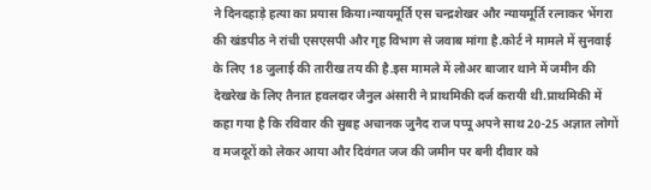ने दिनदहाड़े हत्या का प्रयास किया।न्यायमूर्ति एस चन्द्रशेखर और न्यायमूर्ति रत्नाकर भेंगरा की खंडपीठ ने रांची एसएसपी और गृह विभाग से जवाब मांगा है.कोर्ट ने मामले में सुनवाई के लिए 18 जुलाई की तारीख तय की है.इस मामले में लोअर बाजार थाने में जमीन की देखरेख के लिए तैनात हवलदार जैनुल अंसारी ने प्राथमिकी दर्ज करायी थी.प्राथमिकी में कहा गया है कि रविवार की सुबह अचानक जुनैद राज पप्पू अपने साथ 20-25 अज्ञात लोगों व मजदूरों को लेकर आया और दिवंगत जज की जमीन पर बनी दीवार को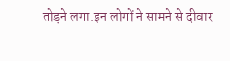तोड़ने लगा.इन लोगों ने सामने से दीवार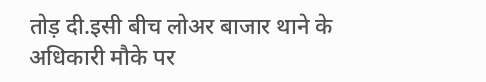तोड़ दी.इसी बीच लोअर बाजार थाने के अधिकारी मौके पर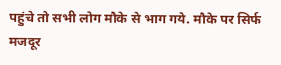पहुंचे तो सभी लोग मौके से भाग गये. मौके पर सिर्फ मजदूर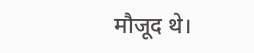मौजूद थे।